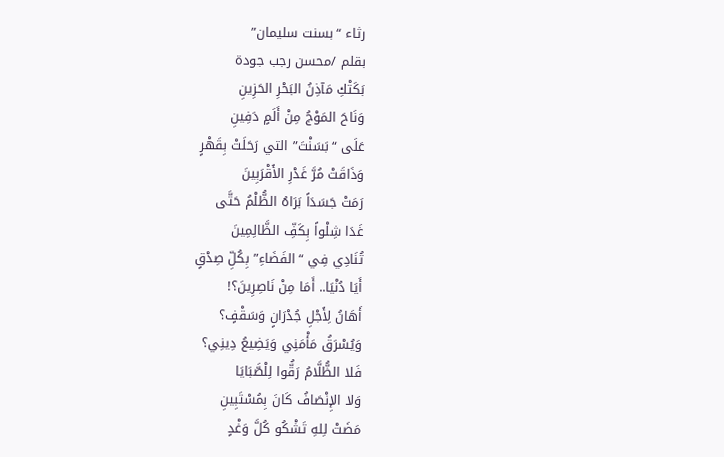رثاء “بسنت سليمان”
بقلم /محسن رجب جودة
بَكَتْكِ مَآذِنُ البَحْرِ الحَزِينِ
وَنَاحَ المَوْجُ مِنْ أَلَمٍ دَفِينِ
عَلَى “بَسَنْتَ” التي رَحَلَتْ بِقَهْرٍ
وَذَاقَتْ مُرَّ غَدْرِ الأَقْرَبِينَ
رَمَتْ جَسَدَاً بَرَاهُ الظُّلْمُ حَتَّى
غَدَا شِلْواً بِكَفِّ الظَّالِمِينَ
تُنَادِي فِي “الفَضَاءِ” بِكُلِّ صِدْقٍ
أَيَا دُنْيَا.. أَمَا مِنْ نَاصِرِينَ؟!
أَهَانُ لِأَجْلِ جُدْرَانٍ وَسَقْفٍ؟
وَيُسْرَقُ مَأْمَنِي وَيَضِيعُ دِينِي؟
فَلا الظُّلَّامُ رَقُّوا لِلْصَّبَايَا
وَلا الإِنْصَافُ كَانَ بِمُسْتَبِينِ
مَضَتْ لِلهِ تَشْكُو كُلَّ وَغْدٍ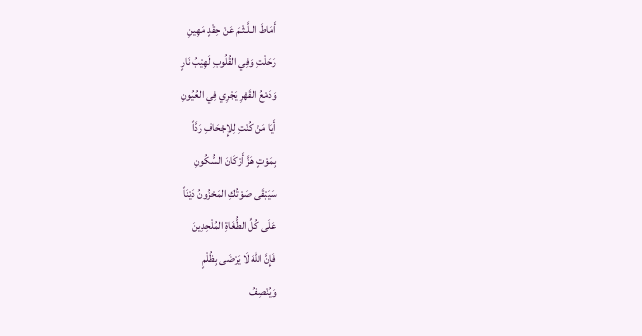أَمَاطَ الـلَّـثْـمَ عَنْ حِقْدٍ مَهِينِ
رَحَلْتِ وَفِي القُلُوبِ لَهِيْبُ نَارٍ
وَدَمْعُ القَهْرِ يَجْرِي فِي العُيُونِ
أَيَا مَنْ كُنْتِ لِلإِجْحَافِ رَدَّاً
بِمَوْتٍ هَزَّ أَرْكَانَ السُّكُونِ
سَيَبْقَى صَوْتُكِ المَحْزُونُ دَيْنَاً
عَلَى كُلِّ الطُّغَاةِ المُلْحِدِينَ
فَإِنَّ اللهَ لَا يَرْضَى بِظُلْمٍ
وَيُنْصِفُ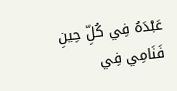عَبْدَهُ فِي كُلِّ حِينِ
فَنَامِي فِي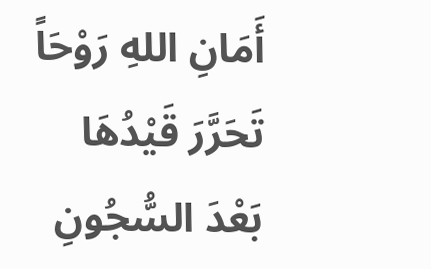أَمَانِ اللهِ رَوْحَاً
تَحَرَّرَ قَيْدُهَا بَعْدَ السُّجُونِ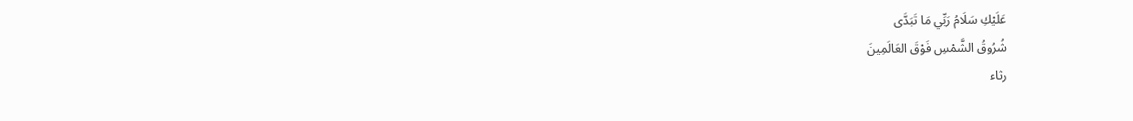عَلَيْكِ سَلَامُ رَبِّي مَا تَبَدَّى
شُرُوقُ الشَّمْسِ فَوْقَ العَالَمِينَ
رثاء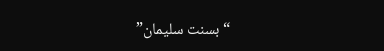“بسنت سليمان”